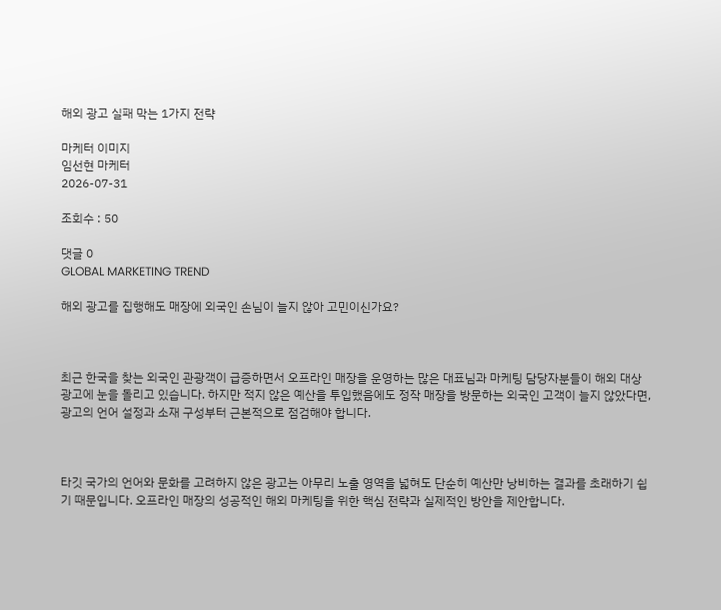해외 광고 실패 막는 1가지 전략

마케터 이미지
임선현 마케터
2026-07-31

조회수 : 50

댓글 0
GLOBAL MARKETING TREND

해외 광고를 집행해도 매장에 외국인 손님이 늘지 않아 고민이신가요?



최근 한국을 찾는 외국인 관광객이 급증하면서 오프라인 매장을 운영하는 많은 대표님과 마케팅 담당자분들이 해외 대상 광고에 눈을 돌리고 있습니다. 하지만 적지 않은 예산을 투입했음에도 정작 매장을 방문하는 외국인 고객이 늘지 않았다면, 광고의 언어 설정과 소재 구성부터 근본적으로 점검해야 합니다.



타깃 국가의 언어와 문화를 고려하지 않은 광고는 아무리 노출 영역을 넓혀도 단순히 예산만 낭비하는 결과를 초래하기 쉽기 때문입니다. 오프라인 매장의 성공적인 해외 마케팅을 위한 핵심 전략과 실제적인 방안을 제안합니다.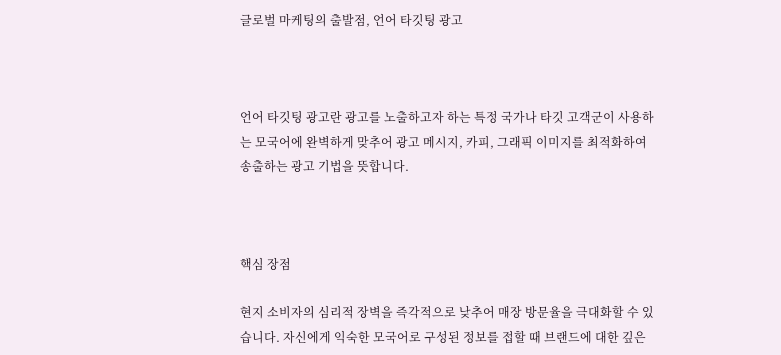글로벌 마케팅의 출발점, 언어 타깃팅 광고



언어 타깃팅 광고란 광고를 노출하고자 하는 특정 국가나 타깃 고객군이 사용하는 모국어에 완벽하게 맞추어 광고 메시지, 카피, 그래픽 이미지를 최적화하여 송출하는 광고 기법을 뜻합니다.



핵심 장점

현지 소비자의 심리적 장벽을 즉각적으로 낮추어 매장 방문율을 극대화할 수 있습니다. 자신에게 익숙한 모국어로 구성된 정보를 접할 때 브랜드에 대한 깊은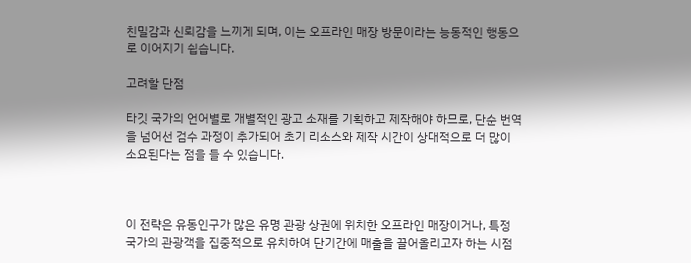친밀감과 신뢰감을 느끼게 되며, 이는 오프라인 매장 방문이라는 능동적인 행동으로 이어지기 쉽습니다.

고려할 단점

타깃 국가의 언어별로 개별적인 광고 소재를 기획하고 제작해야 하므로, 단순 번역을 넘어선 검수 과정이 추가되어 초기 리소스와 제작 시간이 상대적으로 더 많이 소요된다는 점을 들 수 있습니다.



이 전략은 유동인구가 많은 유명 관광 상권에 위치한 오프라인 매장이거나, 특정 국가의 관광객을 집중적으로 유치하여 단기간에 매출을 끌어올리고자 하는 시점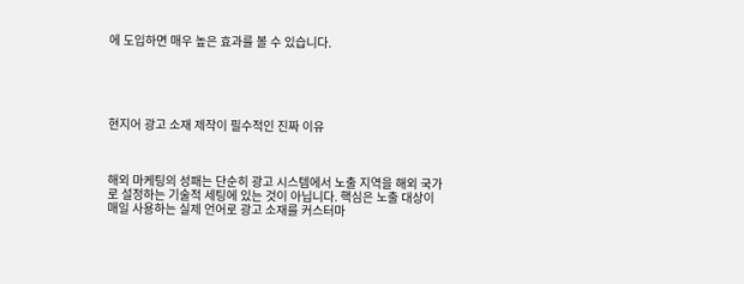에 도입하면 매우 높은 효과를 볼 수 있습니다.





현지어 광고 소재 제작이 필수적인 진짜 이유



해외 마케팅의 성패는 단순히 광고 시스템에서 노출 지역을 해외 국가로 설정하는 기술적 세팅에 있는 것이 아닙니다. 핵심은 노출 대상이 매일 사용하는 실제 언어로 광고 소재를 커스터마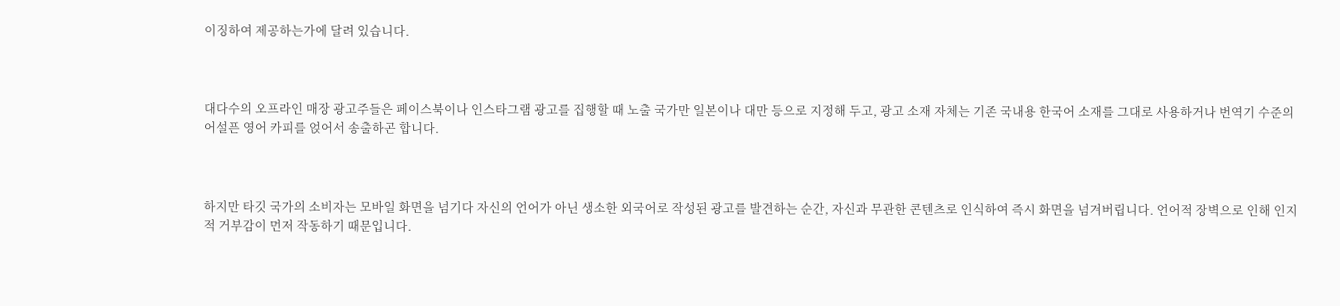이징하여 제공하는가에 달려 있습니다.



대다수의 오프라인 매장 광고주들은 페이스북이나 인스타그램 광고를 집행할 때 노출 국가만 일본이나 대만 등으로 지정해 두고, 광고 소재 자체는 기존 국내용 한국어 소재를 그대로 사용하거나 번역기 수준의 어설픈 영어 카피를 얹어서 송출하곤 합니다.



하지만 타깃 국가의 소비자는 모바일 화면을 넘기다 자신의 언어가 아닌 생소한 외국어로 작성된 광고를 발견하는 순간, 자신과 무관한 콘텐츠로 인식하여 즉시 화면을 넘겨버립니다. 언어적 장벽으로 인해 인지적 거부감이 먼저 작동하기 때문입니다.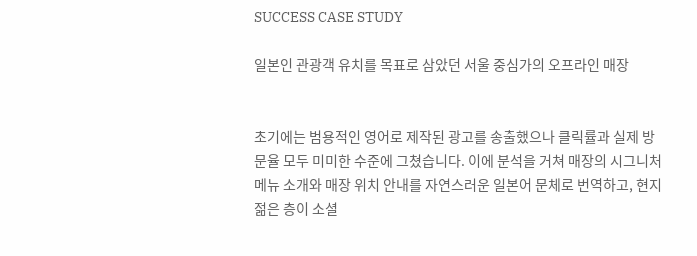SUCCESS CASE STUDY

일본인 관광객 유치를 목표로 삼았던 서울 중심가의 오프라인 매장


초기에는 범용적인 영어로 제작된 광고를 송출했으나 클릭률과 실제 방문율 모두 미미한 수준에 그쳤습니다. 이에 분석을 거쳐 매장의 시그니처 메뉴 소개와 매장 위치 안내를 자연스러운 일본어 문체로 번역하고, 현지 젊은 층이 소셜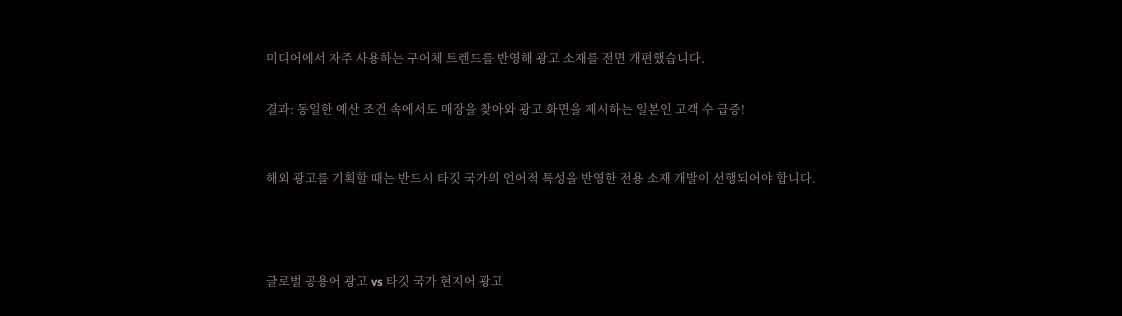미디어에서 자주 사용하는 구어체 트렌드를 반영해 광고 소재를 전면 개편했습니다.


결과: 동일한 예산 조건 속에서도 매장을 찾아와 광고 화면을 제시하는 일본인 고객 수 급증!



해외 광고를 기획할 때는 반드시 타깃 국가의 언어적 특성을 반영한 전용 소재 개발이 선행되어야 합니다.





글로벌 공용어 광고 vs 타깃 국가 현지어 광고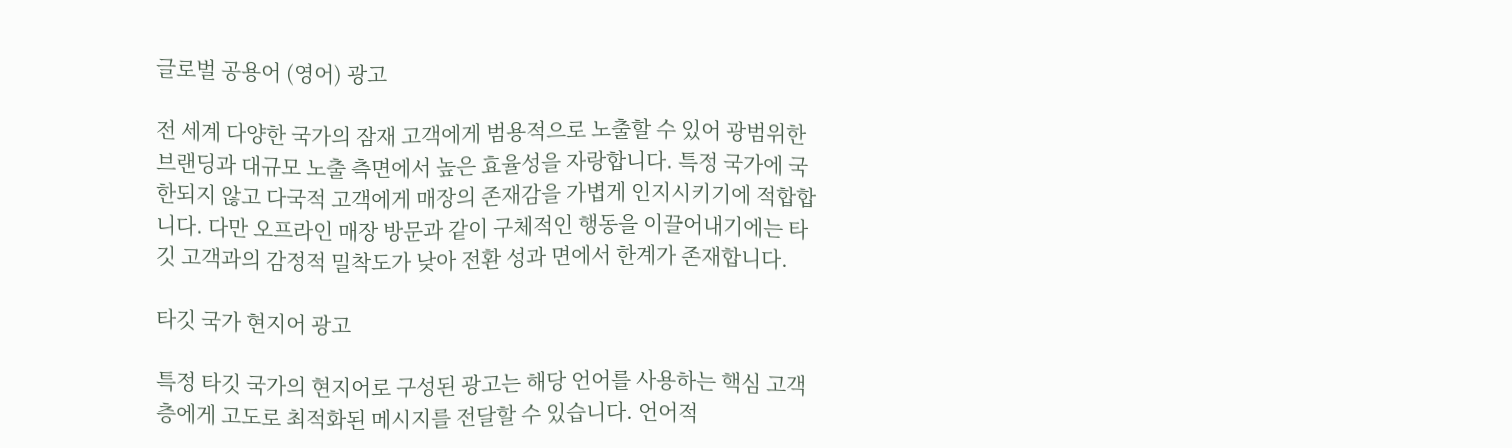글로벌 공용어 (영어) 광고

전 세계 다양한 국가의 잠재 고객에게 범용적으로 노출할 수 있어 광범위한 브랜딩과 대규모 노출 측면에서 높은 효율성을 자랑합니다. 특정 국가에 국한되지 않고 다국적 고객에게 매장의 존재감을 가볍게 인지시키기에 적합합니다. 다만 오프라인 매장 방문과 같이 구체적인 행동을 이끌어내기에는 타깃 고객과의 감정적 밀착도가 낮아 전환 성과 면에서 한계가 존재합니다.

타깃 국가 현지어 광고

특정 타깃 국가의 현지어로 구성된 광고는 해당 언어를 사용하는 핵심 고객층에게 고도로 최적화된 메시지를 전달할 수 있습니다. 언어적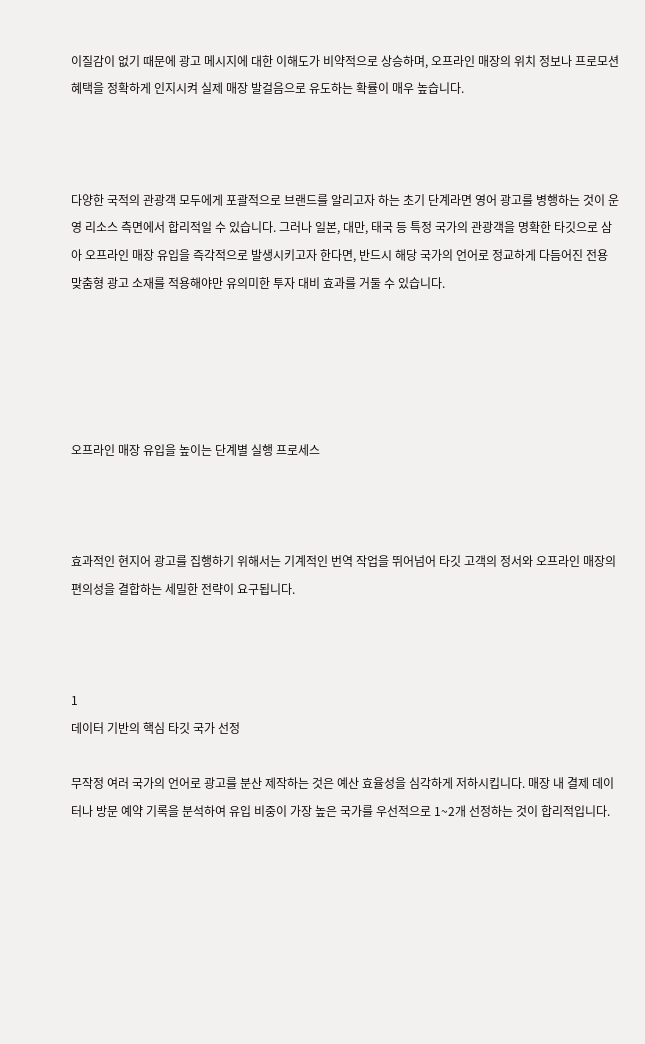이질감이 없기 때문에 광고 메시지에 대한 이해도가 비약적으로 상승하며, 오프라인 매장의 위치 정보나 프로모션 혜택을 정확하게 인지시켜 실제 매장 발걸음으로 유도하는 확률이 매우 높습니다.



다양한 국적의 관광객 모두에게 포괄적으로 브랜드를 알리고자 하는 초기 단계라면 영어 광고를 병행하는 것이 운영 리소스 측면에서 합리적일 수 있습니다. 그러나 일본, 대만, 태국 등 특정 국가의 관광객을 명확한 타깃으로 삼아 오프라인 매장 유입을 즉각적으로 발생시키고자 한다면, 반드시 해당 국가의 언어로 정교하게 다듬어진 전용 맞춤형 광고 소재를 적용해야만 유의미한 투자 대비 효과를 거둘 수 있습니다.





오프라인 매장 유입을 높이는 단계별 실행 프로세스



효과적인 현지어 광고를 집행하기 위해서는 기계적인 번역 작업을 뛰어넘어 타깃 고객의 정서와 오프라인 매장의 편의성을 결합하는 세밀한 전략이 요구됩니다.



1
데이터 기반의 핵심 타깃 국가 선정

무작정 여러 국가의 언어로 광고를 분산 제작하는 것은 예산 효율성을 심각하게 저하시킵니다. 매장 내 결제 데이터나 방문 예약 기록을 분석하여 유입 비중이 가장 높은 국가를 우선적으로 1~2개 선정하는 것이 합리적입니다.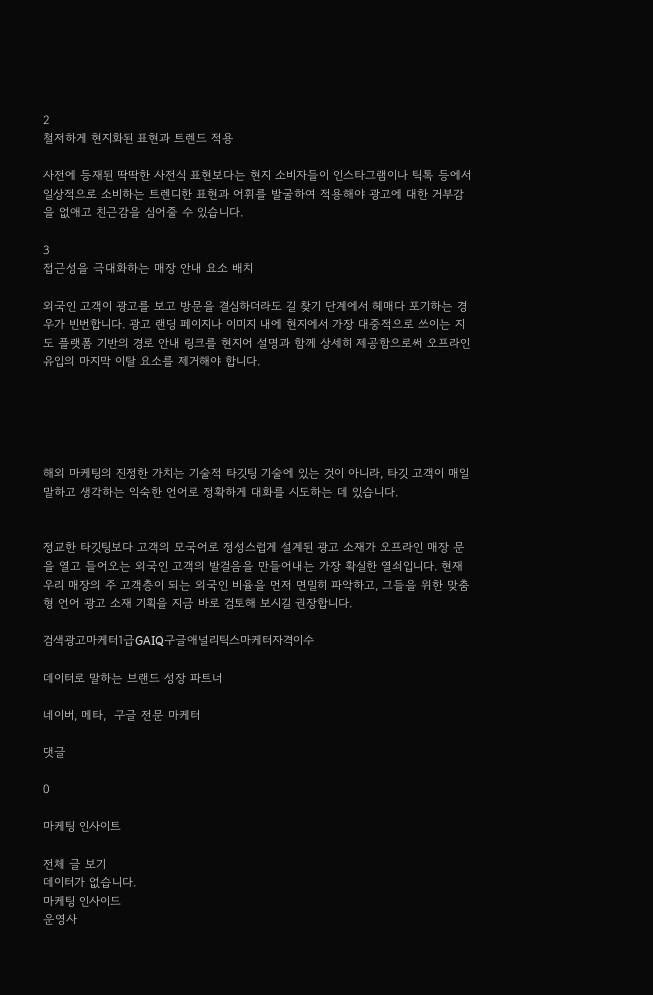2
철저하게 현지화된 표현과 트렌드 적용

사전에 등재된 딱딱한 사전식 표현보다는 현지 소비자들이 인스타그램이나 틱톡 등에서 일상적으로 소비하는 트렌디한 표현과 어휘를 발굴하여 적용해야 광고에 대한 거부감을 없애고 친근감을 심어줄 수 있습니다.

3
접근성을 극대화하는 매장 안내 요소 배치

외국인 고객이 광고를 보고 방문을 결심하더라도 길 찾기 단계에서 헤매다 포기하는 경우가 빈번합니다. 광고 랜딩 페이지나 이미지 내에 현지에서 가장 대중적으로 쓰이는 지도 플랫폼 기반의 경로 안내 링크를 현지어 설명과 함께 상세히 제공함으로써 오프라인 유입의 마지막 이탈 요소를 제거해야 합니다.





해외 마케팅의 진정한 가치는 기술적 타깃팅 기술에 있는 것이 아니라, 타깃 고객이 매일 말하고 생각하는 익숙한 언어로 정확하게 대화를 시도하는 데 있습니다.


정교한 타깃팅보다 고객의 모국어로 정성스럽게 설계된 광고 소재가 오프라인 매장 문을 열고 들어오는 외국인 고객의 발걸음을 만들어내는 가장 확실한 열쇠입니다. 현재 우리 매장의 주 고객층이 되는 외국인 비율을 먼저 면밀히 파악하고, 그들을 위한 맞춤형 언어 광고 소재 기획을 지금 바로 검토해 보시길 권장합니다.

검색광고마케터1급GAIQ구글애널리틱스마케터자격이수

데이터로 말하는 브랜드 성장 파트너

네이버, 메타,  구글 전문 마케터

댓글

0

마케팅 인사이트

전체 글 보기
데이터가 없습니다.
마케팅 인사이드
운영사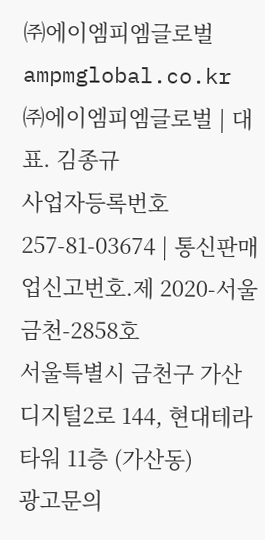㈜에이엠피엠글로벌
ampmglobal.co.kr
㈜에이엠피엠글로벌 | 대표. 김종규
사업자등록번호 257-81-03674 | 통신판매업신고번호.제 2020-서울금천-2858호
서울특별시 금천구 가산디지털2로 144, 현대테라타워 11층 (가산동)
광고문의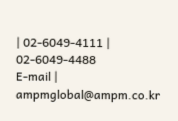| 02-6049-4111 | 02-6049-4488
E-mail | ampmglobal@ampm.co.kr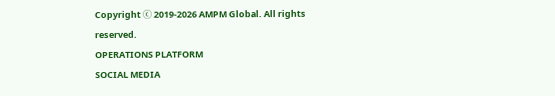Copyright ⓒ 2019-2026 AMPM Global. All rights reserved.
OPERATIONS PLATFORM
SOCIAL MEDIA